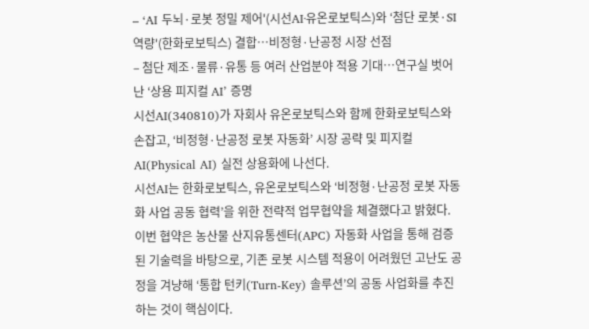– ‘AI 두뇌·로봇 정밀 제어'(시선AI·유온로보틱스)와 ‘첨단 로봇·SI 역량'(한화로보틱스) 결합…비정형·난공정 시장 선점
– 첨단 제조·물류·유통 등 여러 산업분야 적용 기대…연구실 벗어난 ‘상용 피지컬 AI’ 증명
시선AI(340810)가 자회사 유온로보틱스와 함께 한화로보틱스와 손잡고, ‘비정형·난공정 로봇 자동화’ 시장 공략 및 피지컬 AI(Physical AI) 실전 상용화에 나선다.
시선AI는 한화로보틱스, 유온로보틱스와 ‘비정형·난공정 로봇 자동화 사업 공동 협력’을 위한 전략적 업무협약을 체결했다고 밝혔다.
이번 협약은 농산물 산지유통센터(APC) 자동화 사업을 통해 검증된 기술력을 바탕으로, 기존 로봇 시스템 적용이 어려웠던 고난도 공정을 겨냥해 ‘통합 턴키(Turn-Key) 솔루션’의 공동 사업화를 추진하는 것이 핵심이다.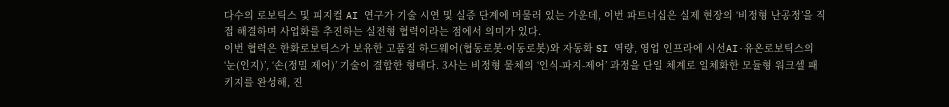다수의 로보틱스 및 피지컬 AI 연구가 기술 시연 및 실증 단계에 머물러 있는 가운데, 이번 파트너십은 실제 현장의 ‘비정형 난공정’을 직접 해결하며 사업화를 추진하는 실전형 협력이라는 점에서 의미가 있다.
이번 협력은 한화로보틱스가 보유한 고품질 하드웨어(협동로봇·이동로봇)와 자동화 SI 역량, 영업 인프라에 시선AI·유온로보틱스의 ‘눈(인지)’, ‘손(정밀 제어)’ 기술이 결합한 형태다. 3사는 비정형 물체의 ‘인식-파지-제어’ 과정을 단일 체계로 일체화한 모듈형 워크셀 패키지를 완성해, 진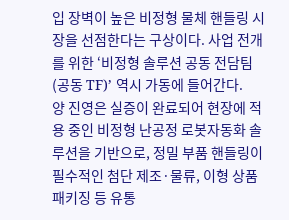입 장벽이 높은 비정형 물체 핸들링 시장을 선점한다는 구상이다. 사업 전개를 위한 ‘비정형 솔루션 공동 전담팀(공동 TF)’ 역시 가동에 들어간다.
양 진영은 실증이 완료되어 현장에 적용 중인 비정형 난공정 로봇자동화 솔루션을 기반으로, 정밀 부품 핸들링이 필수적인 첨단 제조·물류, 이형 상품 패키징 등 유통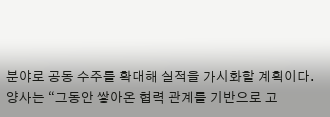분야로 공동 수주를 확대해 실적을 가시화할 계획이다.
양사는 “그동안 쌓아온 협력 관계를 기반으로 고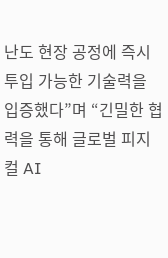난도 현장 공정에 즉시 투입 가능한 기술력을 입증했다”며 “긴밀한 협력을 통해 글로벌 피지컬 AI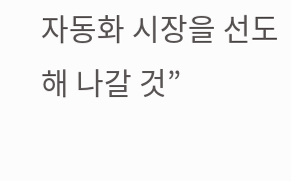자동화 시장을 선도해 나갈 것”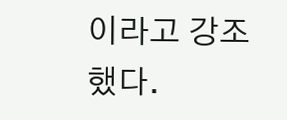이라고 강조했다.